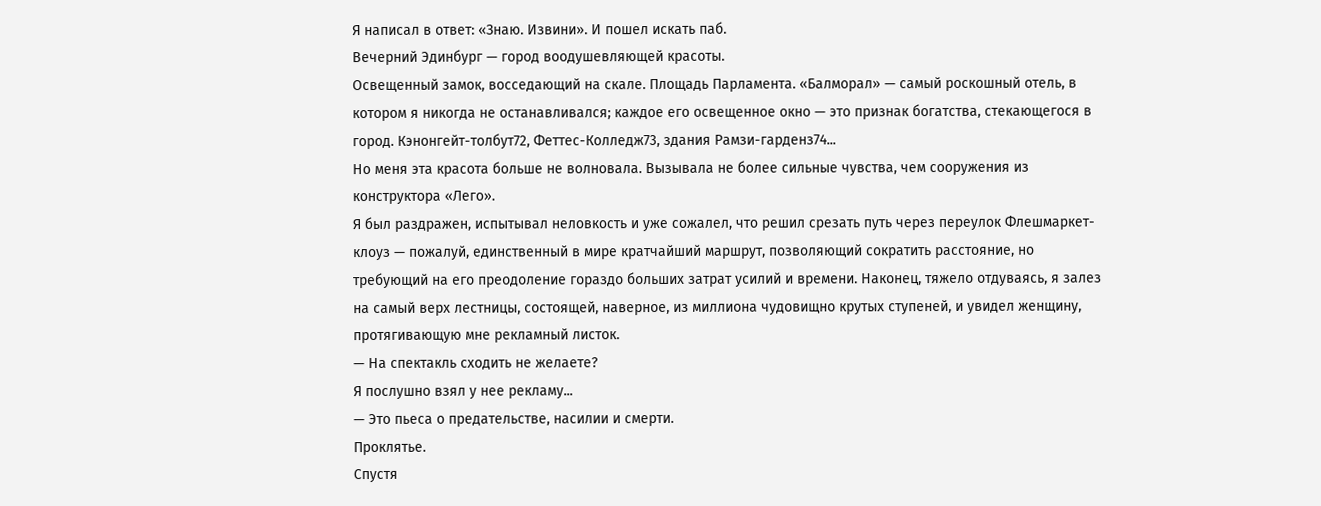Я написал в ответ: «Знаю. Извини». И пошел искать паб.
Вечерний Эдинбург — город воодушевляющей красоты.
Освещенный замок, восседающий на скале. Площадь Парламента. «Балморал» — самый роскошный отель, в
котором я никогда не останавливался; каждое его освещенное окно — это признак богатства, стекающегося в
город. Кэнонгейт-толбут72, Феттес-Колледж73, здания Рамзи-гарденз74...
Но меня эта красота больше не волновала. Вызывала не более сильные чувства, чем сооружения из
конструктора «Лего».
Я был раздражен, испытывал неловкость и уже сожалел, что решил срезать путь через переулок Флешмаркет-
клоуз — пожалуй, единственный в мире кратчайший маршрут, позволяющий сократить расстояние, но
требующий на его преодоление гораздо больших затрат усилий и времени. Наконец, тяжело отдуваясь, я залез
на самый верх лестницы, состоящей, наверное, из миллиона чудовищно крутых ступеней, и увидел женщину,
протягивающую мне рекламный листок.
— На спектакль сходить не желаете?
Я послушно взял у нее рекламу...
— Это пьеса о предательстве, насилии и смерти.
Проклятье.
Спустя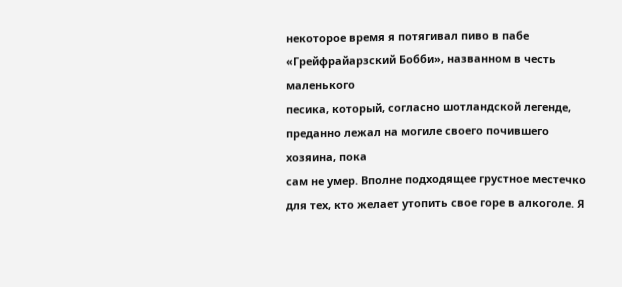некоторое время я потягивал пиво в пабе «Грейфрайарзский Бобби», названном в честь маленького
песика, который, согласно шотландской легенде, преданно лежал на могиле своего почившего хозяина, пока
сам не умер. Вполне подходящее грустное местечко для тех, кто желает утопить свое горе в алкоголе. Я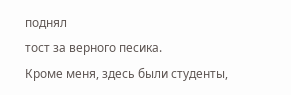поднял
тост за верного песика.
Кроме меня, здесь были студенты,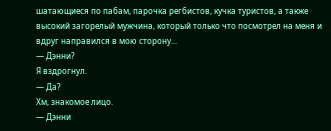шатающиеся по пабам, парочка регбистов, кучка туристов, а также
высокий загорелый мужчина, который только что посмотрел на меня и вдруг направился в мою сторону...
— Дэнни?
Я вздрогнул.
— Да?
Хм, знакомое лицо.
— Дэнни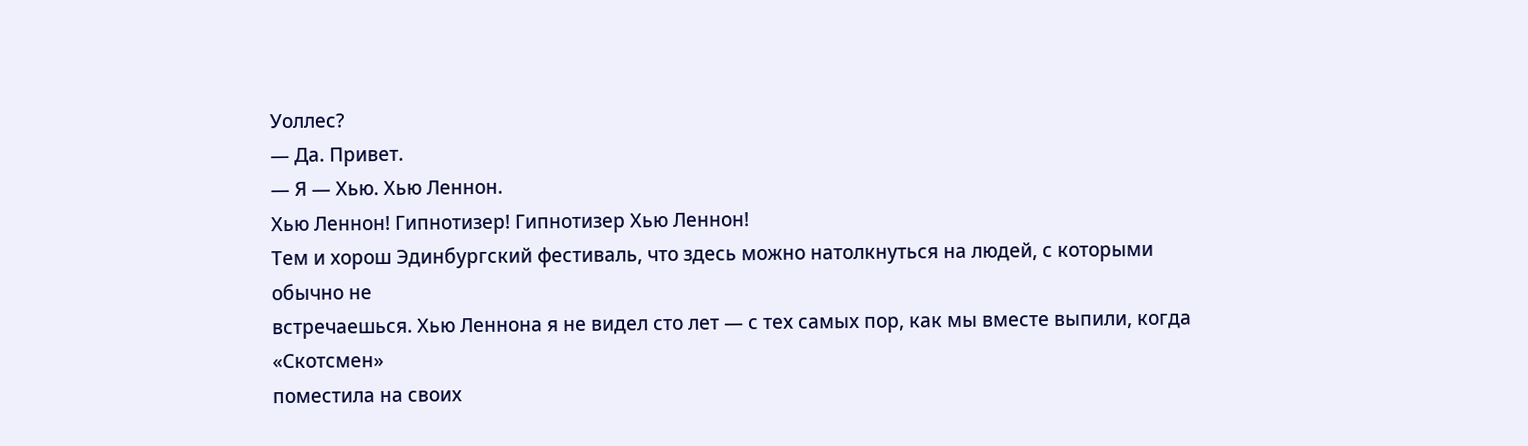Уоллес?
— Да. Привет.
— Я — Хью. Хью Леннон.
Хью Леннон! Гипнотизер! Гипнотизер Хью Леннон!
Тем и хорош Эдинбургский фестиваль, что здесь можно натолкнуться на людей, с которыми обычно не
встречаешься. Хью Леннона я не видел сто лет — с тех самых пор, как мы вместе выпили, когда «Скотсмен»
поместила на своих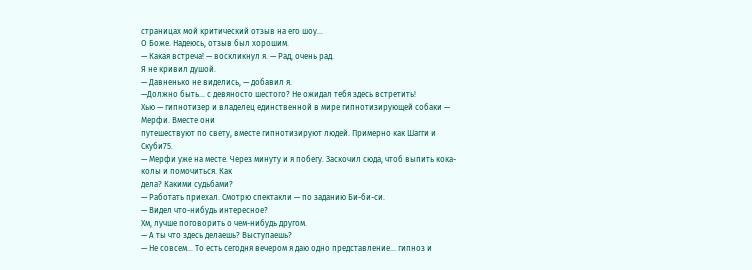страницах мой критический отзыв на его шоу...
О Боже. Надеюсь, отзыв был хорошим.
— Какая встреча! — воскликнул я. — Рад, очень рад.
Я не кривил душой.
— Давненько не виделись, — добавил я.
—Должно быть... с девяносто шестого? Не ожидал тебя здесь встретить!
Хью — гипнотизер и владелец единственной в мире гипнотизирующей собаки — Мерфи. Вместе они
путешествуют по свету, вместе гипнотизируют людей. Примерно как Шагги и Скуби75.
— Мерфи уже на месте. Через минуту и я побегу. Заскочил сюда, чтоб выпить кока-колы и помочиться. Как
дела? Какими судьбами?
— Работать приехал. Смотрю спектакли — по заданию Би-би-си.
— Видел что-нибудь интересное?
Хм, лучше поговорить о чем-нибудь другом.
— А ты что здесь делаешь? Выступаешь?
— Не совсем... То есть сегодня вечером я даю одно представление... гипноз и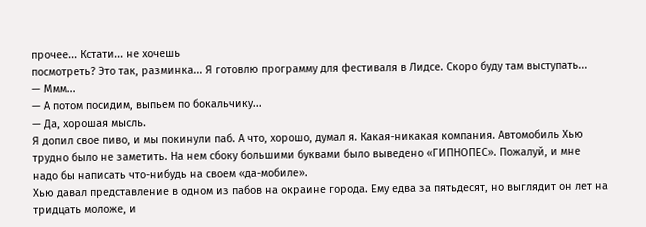прочее... Кстати... не хочешь
посмотреть? Это так, разминка... Я готовлю программу для фестиваля в Лидсе. Скоро буду там выступать...
— Ммм...
— А потом посидим, выпьем по бокальчику...
— Да, хорошая мысль.
Я допил свое пиво, и мы покинули паб. А что, хорошо, думал я. Какая-никакая компания. Автомобиль Хью
трудно было не заметить. На нем сбоку большими буквами было выведено «ГИПНОПЕС». Пожалуй, и мне
надо бы написать что-нибудь на своем «да-мобиле».
Хью давал представление в одном из пабов на окраине города. Ему едва за пятьдесят, но выглядит он лет на
тридцать моложе, и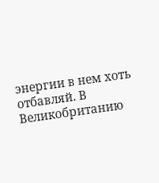энергии в нем хоть отбавляй. В Великобританию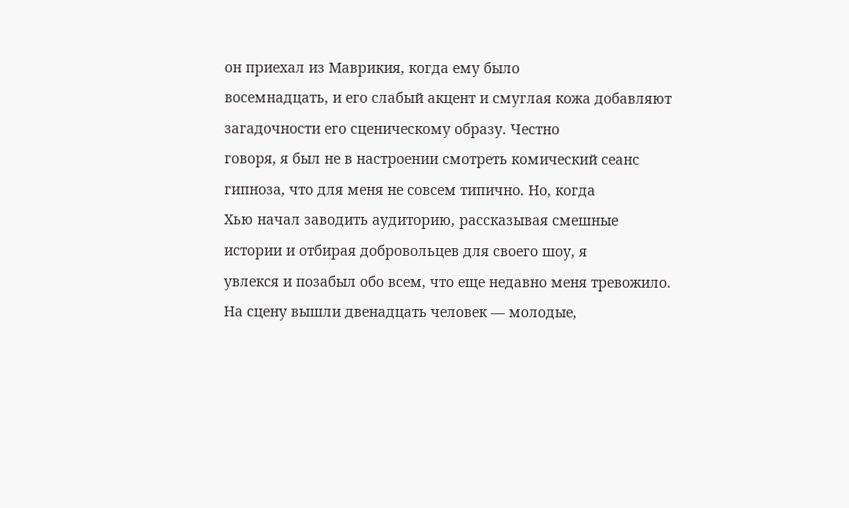он приехал из Маврикия, когда ему было
восемнадцать, и его слабый акцент и смуглая кожа добавляют загадочности его сценическому образу. Честно
говоря, я был не в настроении смотреть комический сеанс гипноза, что для меня не совсем типично. Но, когда
Хью начал заводить аудиторию, рассказывая смешные истории и отбирая добровольцев для своего шоу, я
увлекся и позабыл обо всем, что еще недавно меня тревожило.
На сцену вышли двенадцать человек — молодые,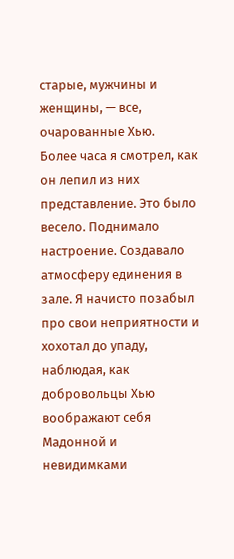старые, мужчины и женщины, — все, очарованные Хью.
Более часа я смотрел, как он лепил из них представление. Это было весело. Поднимало настроение. Создавало
атмосферу единения в зале. Я начисто позабыл про свои неприятности и хохотал до упаду, наблюдая, как
добровольцы Хью воображают себя Мадонной и невидимками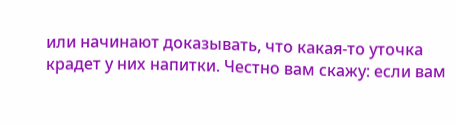или начинают доказывать, что какая-то уточка
крадет у них напитки. Честно вам скажу: если вам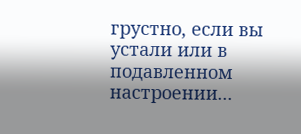грустно, если вы устали или в подавленном настроении...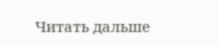Читать дальше